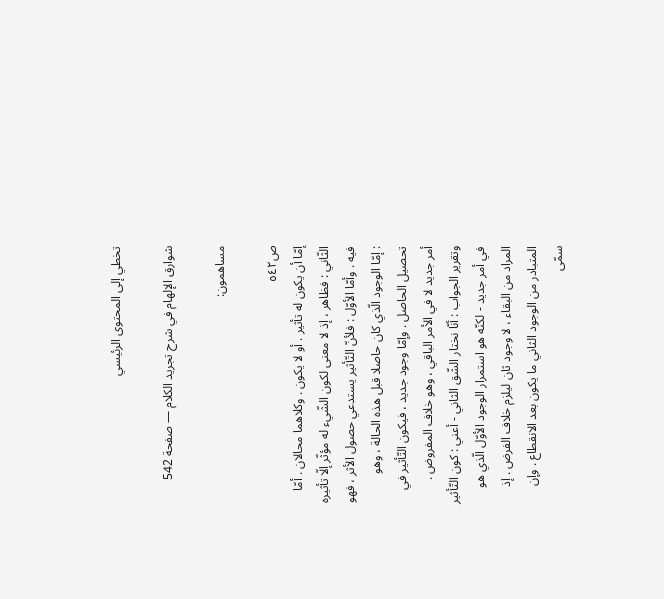تخطي إلى المحتوى الرئيسي

شوارق الإلهام في شرح تجريد الكلام — صفحة 542

مساهمون:

ص٥٤٢
إمّا أن يكون له تأثير . أو لا يكون . وكلاهما محالان . أمّا الثّاني : فظاهر ، إذ لا معنى لكون الشّيء له مؤثّر إلّا تأثيره فيه . وأمّا الأوّل : فلأنّ التّأثير يستدعي حصول الأثر ، فهو : إمّا الوجود الّذي كان حاصلا قبل هذه الحالة ، وهو تحصيل الحاصل . وإمّا وجود جديد ، فيكون التّأثير في أمر جديد لا في الأمر الباقي ، وهو خلاف المفروض . وتقرير الجواب : أنّا نختار الشّق الثاني - أعني : كون التّأثير في أمر جديد - لكنّه هو استمرار الوجود الأوّل الّذي هو المراد من البقاء ، لا وجود ثان ليلزم خلاف الفرض . إذ المتبادر من الوجود الثاني ما يكون بعد الانقطاع . وإن سمّى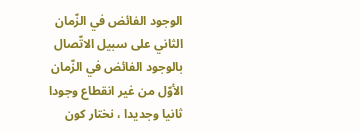الوجود الفائض في الزّمان الثاني على سبيل الاتّصال بالوجود الفائض في الزّمان الأوّل من غير انقطاع وجودا ثانيا وجديدا ، نختار كون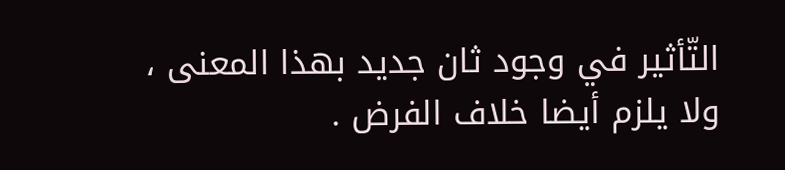التّأثير في وجود ثان جديد بهذا المعنى ، ولا يلزم أيضا خلاف الفرض .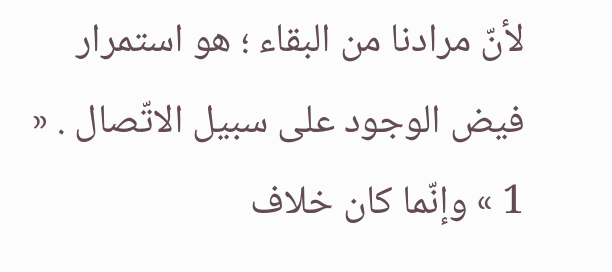لأنّ مرادنا من البقاء ؛ هو استمرار فيض الوجود على سبيل الاتّصال . « 1 » وإنّما كان خلاف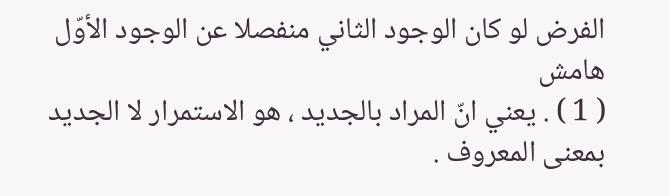الفرض لو كان الوجود الثاني منفصلا عن الوجود الأوّل
هامش
( 1 ) . يعني انّ المراد بالجديد ، هو الاستمرار لا الجديد بمعنى المعروف .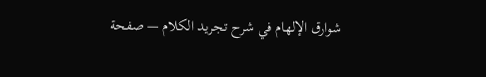شوارق الإلهام في شرح تجريد الكلام — صفحة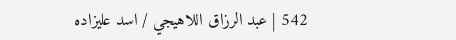542 | عبد الرزاق اللاهيجي / اسد عليزاده